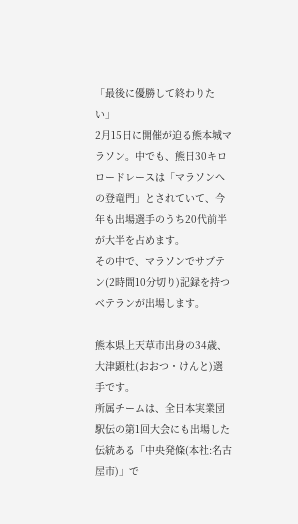「最後に優勝して終わりたい」
2月15日に開催が迫る熊本城マラソン。中でも、熊日30キロロードレースは「マラソンへの登竜門」とされていて、今年も出場選手のうち20代前半が大半を占めます。
その中で、マラソンでサブテン(2時間10分切り)記録を持つベテランが出場します。

熊本県上天草市出身の34歳、大津顕杜(おおつ・けんと)選手です。
所属チームは、全日本実業団駅伝の第1回大会にも出場した伝統ある「中央発條(本社:名古屋市)」で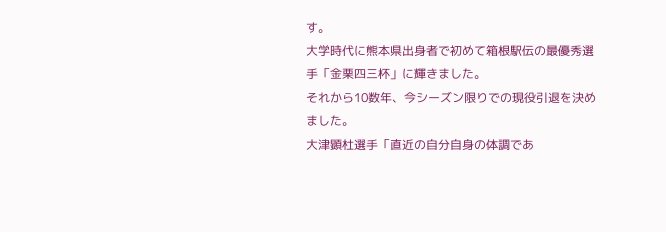す。
大学時代に熊本県出身者で初めて箱根駅伝の最優秀選手「金栗四三杯」に輝きました。
それから10数年、今シーズン限りでの現役引退を決めました。
大津顕杜選手「直近の自分自身の体調であ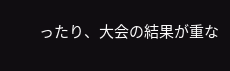ったり、大会の結果が重な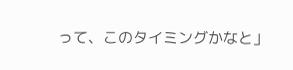って、このタイミングかなと」